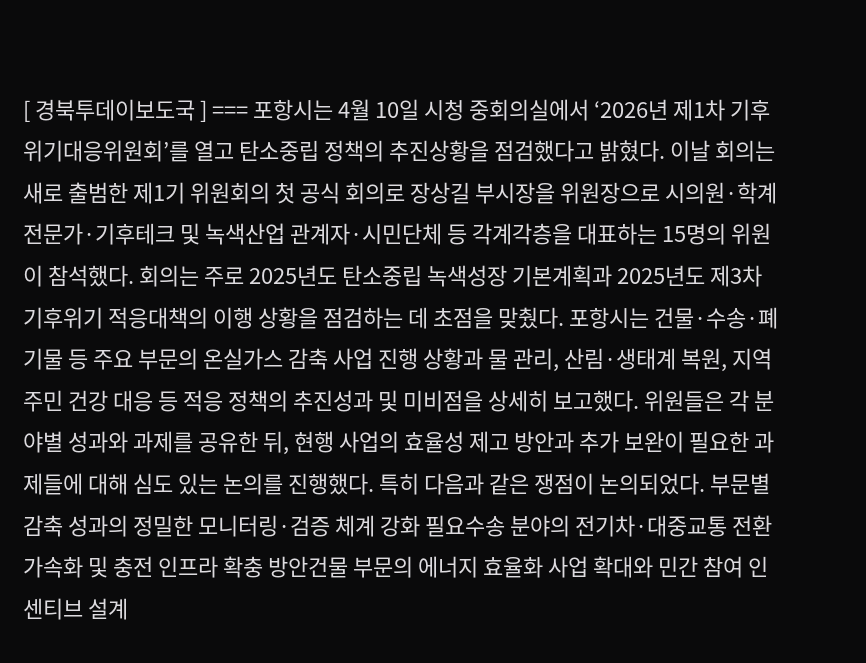[ 경북투데이보도국 ] === 포항시는 4월 10일 시청 중회의실에서 ‘2026년 제1차 기후위기대응위원회’를 열고 탄소중립 정책의 추진상황을 점검했다고 밝혔다. 이날 회의는 새로 출범한 제1기 위원회의 첫 공식 회의로 장상길 부시장을 위원장으로 시의원·학계 전문가·기후테크 및 녹색산업 관계자·시민단체 등 각계각층을 대표하는 15명의 위원이 참석했다. 회의는 주로 2025년도 탄소중립 녹색성장 기본계획과 2025년도 제3차 기후위기 적응대책의 이행 상황을 점검하는 데 초점을 맞췄다. 포항시는 건물·수송·폐기물 등 주요 부문의 온실가스 감축 사업 진행 상황과 물 관리, 산림·생태계 복원, 지역주민 건강 대응 등 적응 정책의 추진성과 및 미비점을 상세히 보고했다. 위원들은 각 분야별 성과와 과제를 공유한 뒤, 현행 사업의 효율성 제고 방안과 추가 보완이 필요한 과제들에 대해 심도 있는 논의를 진행했다. 특히 다음과 같은 쟁점이 논의되었다. 부문별 감축 성과의 정밀한 모니터링·검증 체계 강화 필요수송 분야의 전기차·대중교통 전환 가속화 및 충전 인프라 확충 방안건물 부문의 에너지 효율화 사업 확대와 민간 참여 인센티브 설계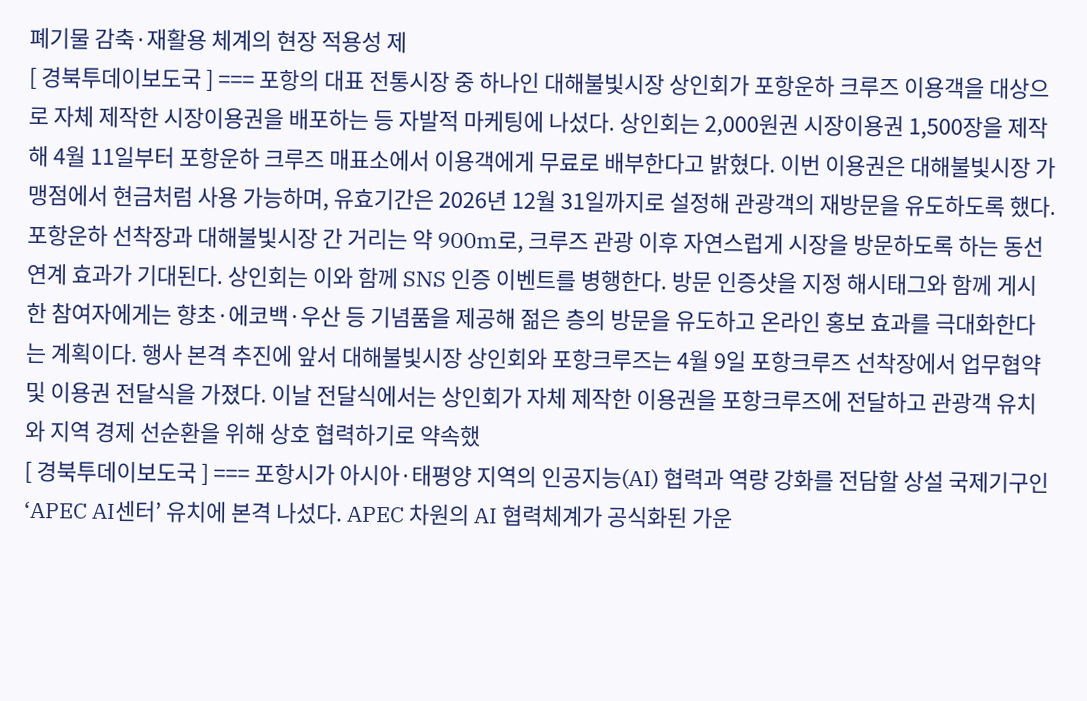폐기물 감축·재활용 체계의 현장 적용성 제
[ 경북투데이보도국 ] === 포항의 대표 전통시장 중 하나인 대해불빛시장 상인회가 포항운하 크루즈 이용객을 대상으로 자체 제작한 시장이용권을 배포하는 등 자발적 마케팅에 나섰다. 상인회는 2,000원권 시장이용권 1,500장을 제작해 4월 11일부터 포항운하 크루즈 매표소에서 이용객에게 무료로 배부한다고 밝혔다. 이번 이용권은 대해불빛시장 가맹점에서 현금처럼 사용 가능하며, 유효기간은 2026년 12월 31일까지로 설정해 관광객의 재방문을 유도하도록 했다. 포항운하 선착장과 대해불빛시장 간 거리는 약 900m로, 크루즈 관광 이후 자연스럽게 시장을 방문하도록 하는 동선 연계 효과가 기대된다. 상인회는 이와 함께 SNS 인증 이벤트를 병행한다. 방문 인증샷을 지정 해시태그와 함께 게시한 참여자에게는 향초·에코백·우산 등 기념품을 제공해 젊은 층의 방문을 유도하고 온라인 홍보 효과를 극대화한다는 계획이다. 행사 본격 추진에 앞서 대해불빛시장 상인회와 포항크루즈는 4월 9일 포항크루즈 선착장에서 업무협약 및 이용권 전달식을 가졌다. 이날 전달식에서는 상인회가 자체 제작한 이용권을 포항크루즈에 전달하고 관광객 유치와 지역 경제 선순환을 위해 상호 협력하기로 약속했
[ 경북투데이보도국 ] === 포항시가 아시아·태평양 지역의 인공지능(AI) 협력과 역량 강화를 전담할 상설 국제기구인 ‘APEC AI센터’ 유치에 본격 나섰다. APEC 차원의 AI 협력체계가 공식화된 가운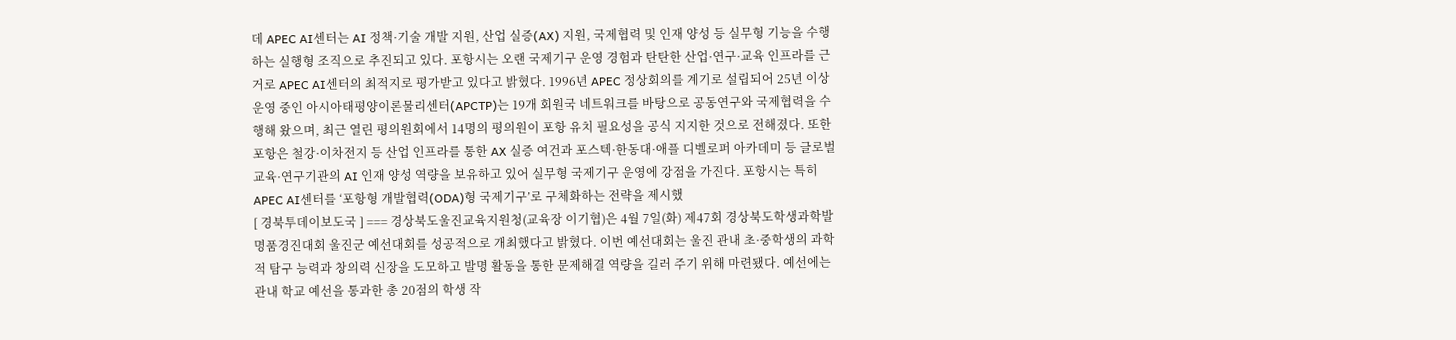데 APEC AI센터는 AI 정책·기술 개발 지원, 산업 실증(AX) 지원, 국제협력 및 인재 양성 등 실무형 기능을 수행하는 실행형 조직으로 추진되고 있다. 포항시는 오랜 국제기구 운영 경험과 탄탄한 산업·연구·교육 인프라를 근거로 APEC AI센터의 최적지로 평가받고 있다고 밝혔다. 1996년 APEC 정상회의를 계기로 설립되어 25년 이상 운영 중인 아시아태평양이론물리센터(APCTP)는 19개 회원국 네트워크를 바탕으로 공동연구와 국제협력을 수행해 왔으며, 최근 열린 평의원회에서 14명의 평의원이 포항 유치 필요성을 공식 지지한 것으로 전해졌다. 또한 포항은 철강·이차전지 등 산업 인프라를 통한 AX 실증 여건과 포스텍·한동대·애플 디벨로퍼 아카데미 등 글로벌 교육·연구기관의 AI 인재 양성 역량을 보유하고 있어 실무형 국제기구 운영에 강점을 가진다. 포항시는 특히 APEC AI센터를 ‘포항형 개발협력(ODA)형 국제기구’로 구체화하는 전략을 제시했
[ 경북투데이보도국 ] === 경상북도울진교육지원청(교육장 이기협)은 4월 7일(화) 제47회 경상북도학생과학발명품경진대회 울진군 예선대회를 성공적으로 개최했다고 밝혔다. 이번 예선대회는 울진 관내 초·중학생의 과학적 탐구 능력과 창의력 신장을 도모하고 발명 활동을 통한 문제해결 역량을 길러 주기 위해 마련됐다. 예선에는 관내 학교 예선을 통과한 총 20점의 학생 작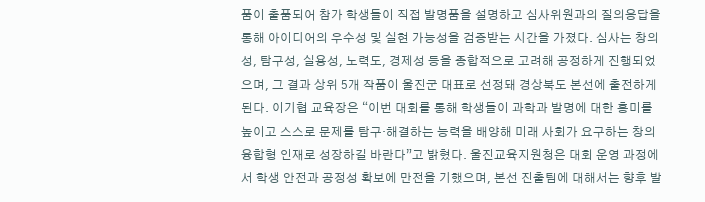품이 출품되어 참가 학생들이 직접 발명품을 설명하고 심사위원과의 질의응답을 통해 아이디어의 우수성 및 실현 가능성을 검증받는 시간을 가졌다. 심사는 창의성, 탐구성, 실용성, 노력도, 경제성 등을 종합적으로 고려해 공정하게 진행되었으며, 그 결과 상위 5개 작품이 울진군 대표로 선정돼 경상북도 본선에 출전하게 된다. 이기협 교육장은 “이번 대회를 통해 학생들이 과학과 발명에 대한 흥미를 높이고 스스로 문제를 탐구·해결하는 능력을 배양해 미래 사회가 요구하는 창의융합형 인재로 성장하길 바란다”고 밝혔다. 울진교육지원청은 대회 운영 과정에서 학생 안전과 공정성 확보에 만전을 기했으며, 본선 진출팀에 대해서는 향후 발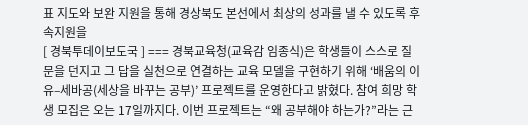표 지도와 보완 지원을 통해 경상북도 본선에서 최상의 성과를 낼 수 있도록 후속지원을
[ 경북투데이보도국 ] === 경북교육청(교육감 임종식)은 학생들이 스스로 질문을 던지고 그 답을 실천으로 연결하는 교육 모델을 구현하기 위해 ‘배움의 이유–세바공(세상을 바꾸는 공부)’ 프로젝트를 운영한다고 밝혔다. 참여 희망 학생 모집은 오는 17일까지다. 이번 프로젝트는 “왜 공부해야 하는가?”라는 근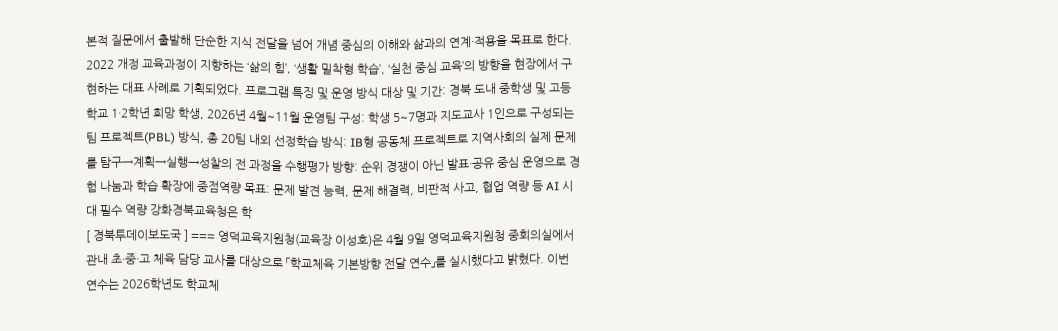본적 질문에서 출발해 단순한 지식 전달을 넘어 개념 중심의 이해와 삶과의 연계·적용을 목표로 한다. 2022 개정 교육과정이 지향하는 ‘삶의 힘’, ‘생활 밀착형 학습’, ‘실천 중심 교육’의 방향을 현장에서 구현하는 대표 사례로 기획되었다. 프로그램 특징 및 운영 방식 대상 및 기간: 경북 도내 중학생 및 고등학교 1·2학년 희망 학생, 2026년 4월~11월 운영팀 구성: 학생 5~7명과 지도교사 1인으로 구성되는 팀 프로젝트(PBL) 방식, 총 20팀 내외 선정학습 방식: IB형 공동체 프로젝트로 지역사회의 실제 문제를 탐구→계획→실행→성찰의 전 과정을 수행평가 방향: 순위 경쟁이 아닌 발표·공유 중심 운영으로 경험 나눔과 학습 확장에 중점역량 목표: 문제 발견 능력, 문제 해결력, 비판적 사고, 협업 역량 등 AI 시대 필수 역량 강화경북교육청은 학
[ 경북투데이보도국 ] === 영덕교육지원청(교육장 이성호)은 4월 9일 영덕교육지원청 중회의실에서 관내 초·중·고 체육 담당 교사를 대상으로 「학교체육 기본방향 전달 연수」를 실시했다고 밝혔다. 이번 연수는 2026학년도 학교체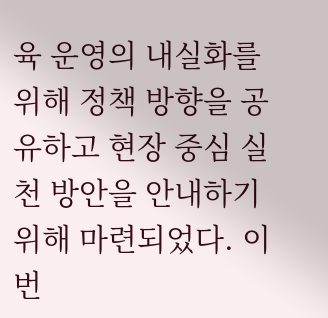육 운영의 내실화를 위해 정책 방향을 공유하고 현장 중심 실천 방안을 안내하기 위해 마련되었다. 이번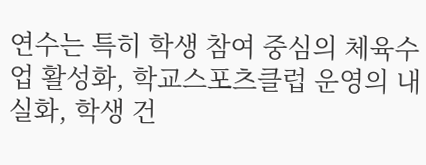연수는 특히 학생 참여 중심의 체육수업 활성화, 학교스포츠클럽 운영의 내실화, 학생 건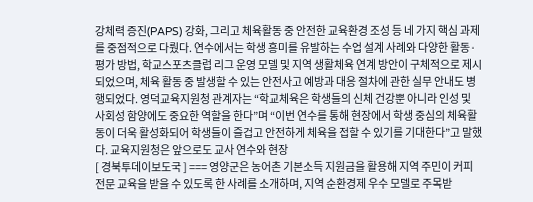강체력 증진(PAPS) 강화, 그리고 체육활동 중 안전한 교육환경 조성 등 네 가지 핵심 과제를 중점적으로 다뤘다. 연수에서는 학생 흥미를 유발하는 수업 설계 사례와 다양한 활동·평가 방법, 학교스포츠클럽 리그 운영 모델 및 지역 생활체육 연계 방안이 구체적으로 제시되었으며, 체육 활동 중 발생할 수 있는 안전사고 예방과 대응 절차에 관한 실무 안내도 병행되었다. 영덕교육지원청 관계자는 “학교체육은 학생들의 신체 건강뿐 아니라 인성 및 사회성 함양에도 중요한 역할을 한다”며 “이번 연수를 통해 현장에서 학생 중심의 체육활동이 더욱 활성화되어 학생들이 즐겁고 안전하게 체육을 접할 수 있기를 기대한다”고 말했다. 교육지원청은 앞으로도 교사 연수와 현장
[ 경북투데이보도국 ] === 영양군은 농어촌 기본소득 지원금을 활용해 지역 주민이 커피 전문 교육을 받을 수 있도록 한 사례를 소개하며, 지역 순환경제 우수 모델로 주목받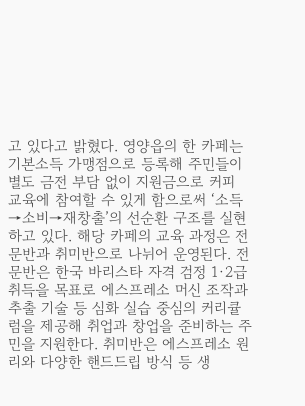고 있다고 밝혔다. 영양읍의 한 카페는 기본소득 가맹점으로 등록해 주민들이 별도 금전 부담 없이 지원금으로 커피 교육에 참여할 수 있게 함으로써 ‘소득→소비→재창출’의 선순환 구조를 실현하고 있다. 해당 카페의 교육 과정은 전문반과 취미반으로 나뉘어 운영된다. 전문반은 한국 바리스타 자격 검정 1·2급 취득을 목표로 에스프레소 머신 조작과 추출 기술 등 심화 실습 중심의 커리큘럼을 제공해 취업과 창업을 준비하는 주민을 지원한다. 취미반은 에스프레소 원리와 다양한 핸드드립 방식 등 생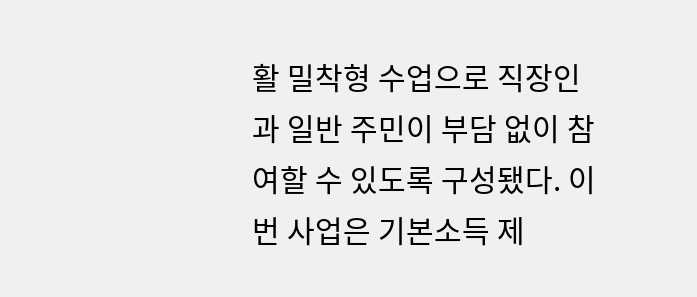활 밀착형 수업으로 직장인과 일반 주민이 부담 없이 참여할 수 있도록 구성됐다. 이번 사업은 기본소득 제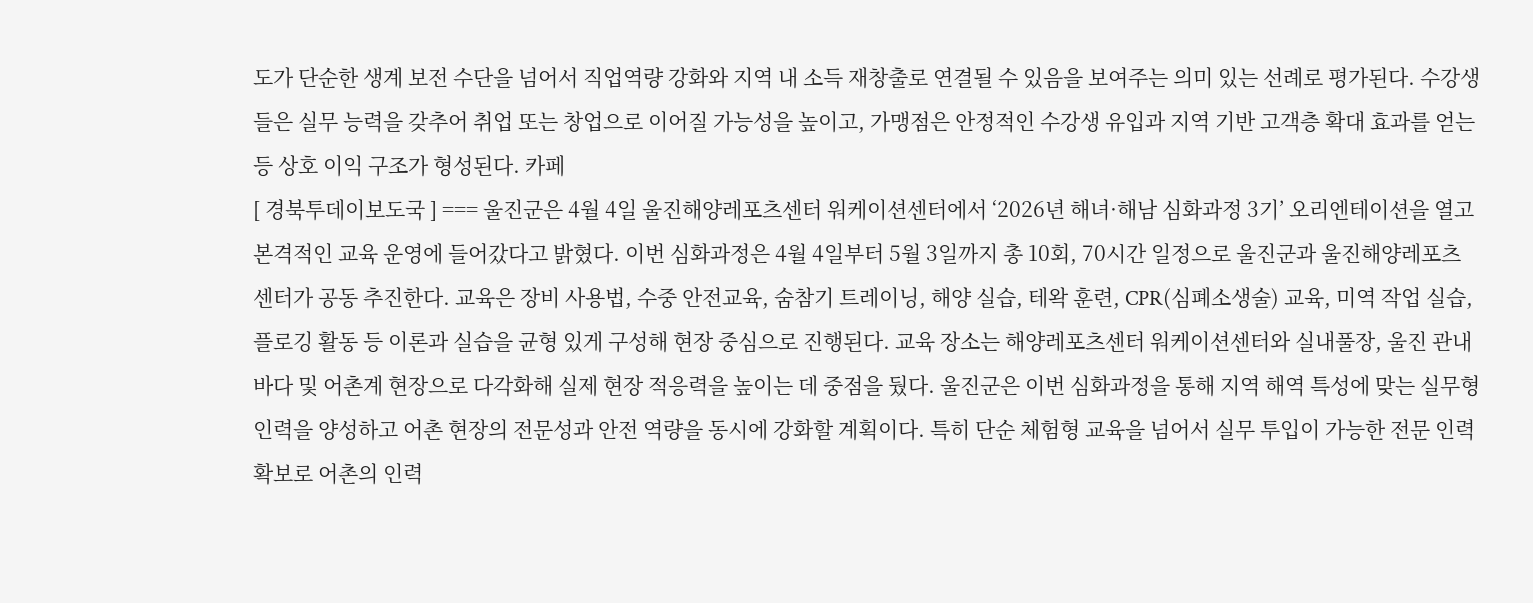도가 단순한 생계 보전 수단을 넘어서 직업역량 강화와 지역 내 소득 재창출로 연결될 수 있음을 보여주는 의미 있는 선례로 평가된다. 수강생들은 실무 능력을 갖추어 취업 또는 창업으로 이어질 가능성을 높이고, 가맹점은 안정적인 수강생 유입과 지역 기반 고객층 확대 효과를 얻는 등 상호 이익 구조가 형성된다. 카페
[ 경북투데이보도국 ] === 울진군은 4월 4일 울진해양레포츠센터 워케이션센터에서 ‘2026년 해녀·해남 심화과정 3기’ 오리엔테이션을 열고 본격적인 교육 운영에 들어갔다고 밝혔다. 이번 심화과정은 4월 4일부터 5월 3일까지 총 10회, 70시간 일정으로 울진군과 울진해양레포츠센터가 공동 추진한다. 교육은 장비 사용법, 수중 안전교육, 숨참기 트레이닝, 해양 실습, 테왁 훈련, CPR(심폐소생술) 교육, 미역 작업 실습, 플로깅 활동 등 이론과 실습을 균형 있게 구성해 현장 중심으로 진행된다. 교육 장소는 해양레포츠센터 워케이션센터와 실내풀장, 울진 관내 바다 및 어촌계 현장으로 다각화해 실제 현장 적응력을 높이는 데 중점을 뒀다. 울진군은 이번 심화과정을 통해 지역 해역 특성에 맞는 실무형 인력을 양성하고 어촌 현장의 전문성과 안전 역량을 동시에 강화할 계획이다. 특히 단순 체험형 교육을 넘어서 실무 투입이 가능한 전문 인력 확보로 어촌의 인력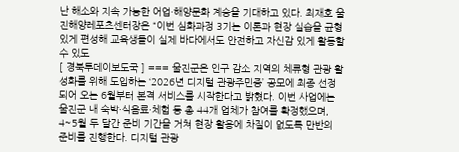난 해소와 지속 가능한 어업·해양문화 계승을 기대하고 있다. 최재호 울진해양레포츠센터장은 “이번 심화과정 3기는 이론과 현장 실습을 균형 있게 편성해 교육생들이 실제 바다에서도 안전하고 자신감 있게 활동할 수 있도
[ 경북투데이보도국 ] === 울진군은 인구 감소 지역의 체류형 관광 활성화를 위해 도입하는 ‘2026년 디지털 관광주민증’ 공모에 최종 선정되어 오는 6월부터 본격 서비스를 시작한다고 밝혔다. 이번 사업에는 울진군 내 숙박·식음료·체험 등 총 44개 업체가 참여를 확정했으며, 4~5월 두 달간 준비 기간을 거쳐 현장 활용에 차질이 없도록 만반의 준비를 진행한다. 디지털 관광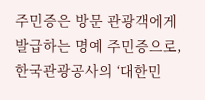주민증은 방문 관광객에게 발급하는 명예 주민증으로, 한국관광공사의 ‘대한민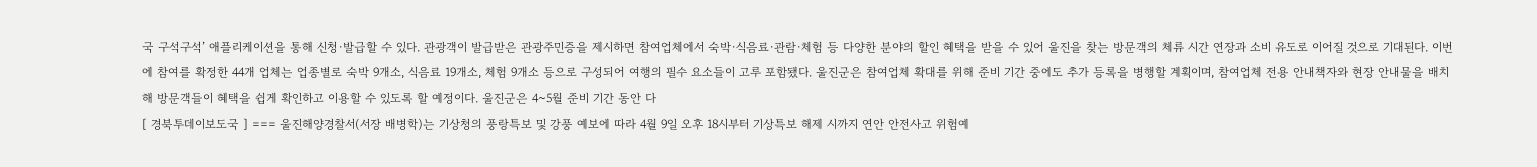국 구석구석’ 애플리케이션을 통해 신청·발급할 수 있다. 관광객이 발급받은 관광주민증을 제시하면 참여업체에서 숙박·식음료·관람·체험 등 다양한 분야의 할인 혜택을 받을 수 있어 울진을 찾는 방문객의 체류 시간 연장과 소비 유도로 이어질 것으로 기대된다. 이번에 참여를 확정한 44개 업체는 업종별로 숙박 9개소, 식음료 19개소, 체험 9개소 등으로 구성되어 여행의 필수 요소들이 고루 포함됐다. 울진군은 참여업체 확대를 위해 준비 기간 중에도 추가 등록을 병행할 계획이며, 참여업체 전용 안내책자와 현장 안내물을 배치해 방문객들이 혜택을 쉽게 확인하고 이용할 수 있도록 할 예정이다. 울진군은 4~5월 준비 기간 동안 다
[ 경북투데이보도국 ] === 울진해양경찰서(서장 배병학)는 기상청의 풍랑특보 및 강풍 예보에 따라 4월 9일 오후 18시부터 기상특보 해제 시까지 연안 안전사고 위험예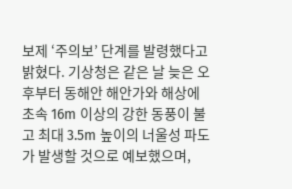보제 ‘주의보’ 단계를 발령했다고 밝혔다. 기상청은 같은 날 늦은 오후부터 동해안 해안가와 해상에 초속 16m 이상의 강한 동풍이 불고 최대 3.5m 높이의 너울성 파도가 발생할 것으로 예보했으며,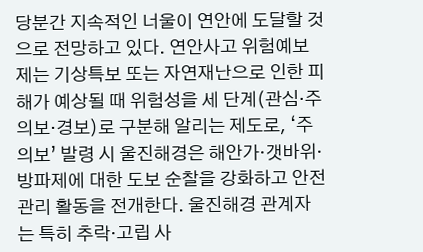당분간 지속적인 너울이 연안에 도달할 것으로 전망하고 있다. 연안사고 위험예보제는 기상특보 또는 자연재난으로 인한 피해가 예상될 때 위험성을 세 단계(관심·주의보·경보)로 구분해 알리는 제도로, ‘주의보’ 발령 시 울진해경은 해안가·갯바위·방파제에 대한 도보 순찰을 강화하고 안전관리 활동을 전개한다. 울진해경 관계자는 특히 추락·고립 사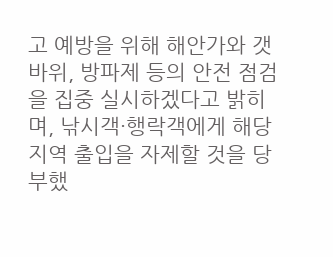고 예방을 위해 해안가와 갯바위, 방파제 등의 안전 점검을 집중 실시하겠다고 밝히며, 낚시객·행락객에게 해당 지역 출입을 자제할 것을 당부했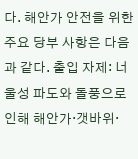다. 해안가 안전을 위한 주요 당부 사항은 다음과 같다. 출입 자제: 너울성 파도와 돌풍으로 인해 해안가·갯바위·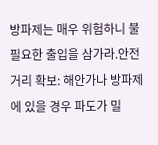방파제는 매우 위험하니 불필요한 출입을 삼가라.안전거리 확보: 해안가나 방파제에 있을 경우 파도가 밀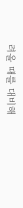려올 때를 대비해